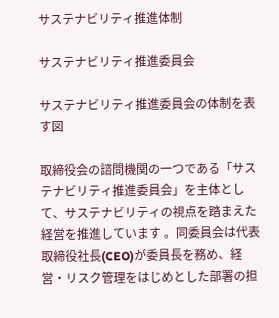サステナビリティ推進体制

サステナビリティ推進委員会

サステナビリティ推進委員会の体制を表す図

取締役会の諮問機関の一つである「サステナビリティ推進委員会」を主体として、サステナビリティの視点を踏まえた経営を推進しています 。同委員会は代表取締役社長(CEO)が委員長を務め、経営・リスク管理をはじめとした部署の担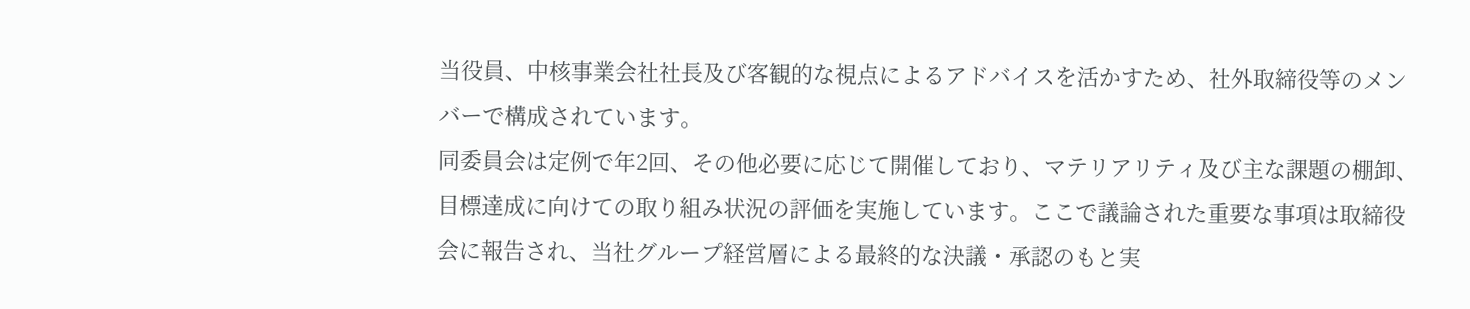当役員、中核事業会社社長及び客観的な視点によるアドバイスを活かすため、社外取締役等のメンバーで構成されています。
同委員会は定例で年2回、その他必要に応じて開催しており、マテリアリティ及び主な課題の棚卸、目標達成に向けての取り組み状況の評価を実施しています。ここで議論された重要な事項は取締役会に報告され、当社グループ経営層による最終的な決議・承認のもと実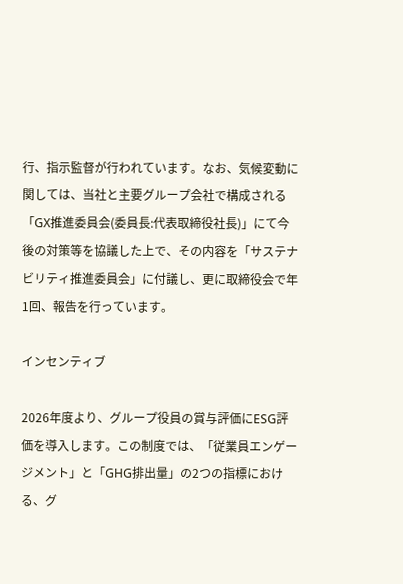行、指示監督が行われています。なお、気候変動に関しては、当社と主要グループ会社で構成される「GX推進委員会(委員長:代表取締役社長)」にて今後の対策等を協議した上で、その内容を「サステナビリティ推進委員会」に付議し、更に取締役会で年1回、報告を行っています。

インセンティブ

2026年度より、グループ役員の賞与評価にESG評価を導入します。この制度では、「従業員エンゲージメント」と「GHG排出量」の2つの指標における、グ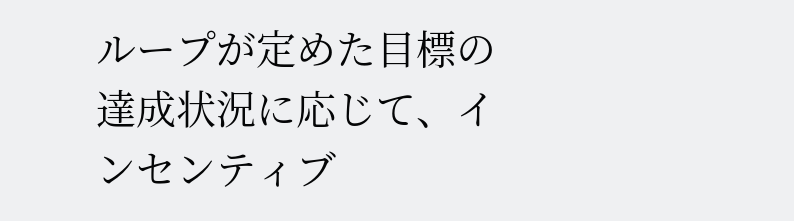ループが定めた目標の達成状況に応じて、インセンティブ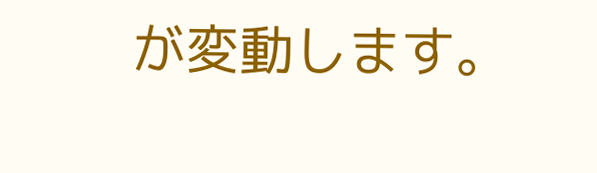が変動します。